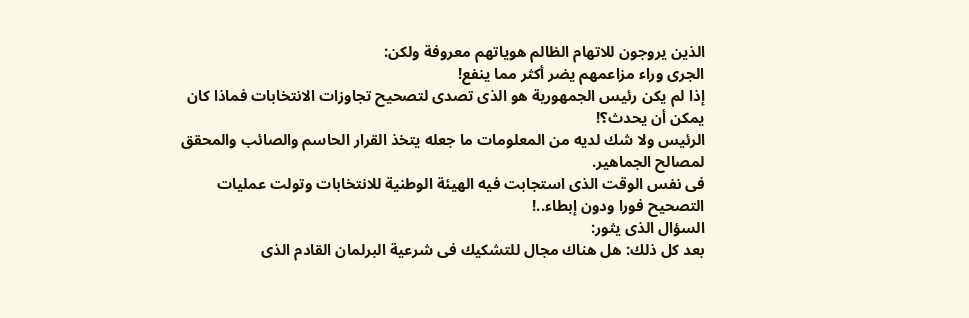الذين يروجون للاتهام الظالم هوياتهم معروفة ولكن:
الجرى وراء مزاعمهم يضر أكثر مما ينفع!
إذا لم يكن رئيس الجمهورية هو الذى تصدى لتصحيح تجاوزات الانتخابات فماذا كان يمكن أن يحدث؟!
الرئيس ولا شك لديه من المعلومات ما جعله يتخذ القرار الحاسم والصائب والمحقق لمصالح الجماهير.
فى نفس الوقت الذى استجابت فيه الهيئة الوطنية للانتخابات وتولت عمليات التصحيح فورا ودون إبطاء..!
السؤال الذى يثور:
بعد كل ذلك: هل هناك مجال للتشكيك فى شرعية البرلمان القادم الذى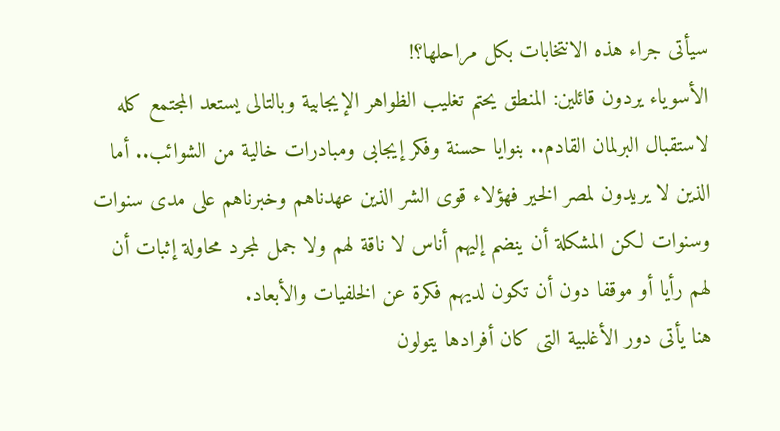سيأتى جراء هذه الانتخابات بكل مراحلها؟!
الأسوياء يردون قائلين: المنطق يحتم تغليب الظواهر الإيجابية وبالتالى يستعد المجتمع كله لاستقبال البرلمان القادم.. بنوايا حسنة وفكر إيجابى ومبادرات خالية من الشوائب.. أما الذين لا يريدون لمصر الخير فهؤلاء قوى الشر الذين عهدناهم وخبرناهم على مدى سنوات وسنوات لكن المشكلة أن ينضم إليهم أناس لا ناقة لهم ولا جمل لمجرد محاولة إثبات أن لهم رأيا أو موقفا دون أن تكون لديهم فكرة عن الخلفيات والأبعاد.
هنا يأتى دور الأغلبية التى كان أفرادها يتولون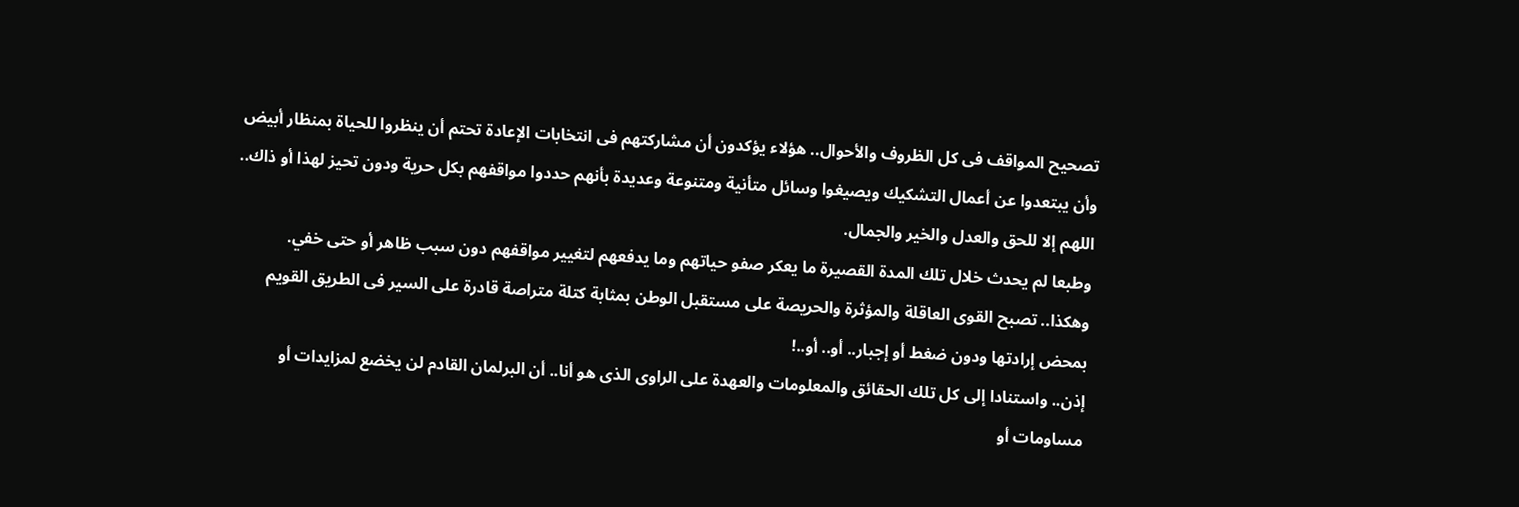تصحيح المواقف فى كل الظروف والأحوال.. هؤلاء يؤكدون أن مشاركتهم فى انتخابات الإعادة تحتم أن ينظروا للحياة بمنظار أبيض وأن يبتعدوا عن أعمال التشكيك ويصيغوا وسائل متأنية ومتنوعة وعديدة بأنهم حددوا مواقفهم بكل حرية ودون تحيز لهذا أو ذاك.. اللهم إلا للحق والعدل والخير والجمال.
وطبعا لم يحدث خلال تلك المدة القصيرة ما يعكر صفو حياتهم وما يدفعهم لتغيير مواقفهم دون سبب ظاهر أو حتى خفي.
وهكذا.. تصبح القوى العاقلة والمؤثرة والحريصة على مستقبل الوطن بمثابة كتلة متراصة قادرة على السير فى الطريق القويم بمحض إرادتها ودون ضغط أو إجبار.. أو.. أو..!
إذن.. واستنادا إلى كل تلك الحقائق والمعلومات والعهدة على الراوى الذى هو أنا.. أن البرلمان القادم لن يخضع لمزايدات أو مساومات أو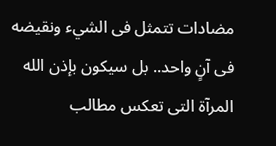مضادات تتمثل فى الشيء ونقيضه فى آنٍ واحد.. بل سيكون بإذن الله المرآة التى تعكس مطالب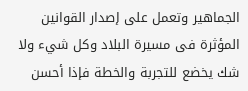الجماهير وتعمل على إصدار القوانين المؤثرة فى مسيرة البلاد وكل شيء ولا شك يخضع للتجربة والخطة فإذا أحسن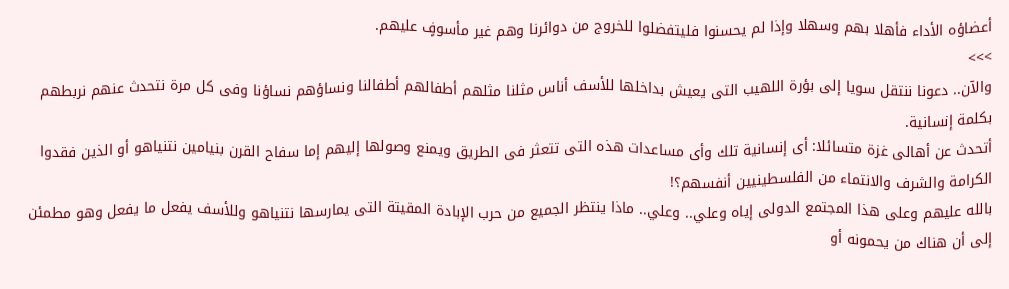أعضاؤه الأداء فأهلا بهم وسهلا وإذا لم يحسنوا فليتفضلوا للخروج من دوائرنا وهم غير مأسوفٍ عليهم.
>>>
والآن.. دعونا ننتقل سويا إلى بؤرة اللهيب التى يعيش بداخلها للأسف أناس مثلنا مثلهم أطفالهم أطفالنا ونساؤهم نساؤنا وفى كل مرة نتحدث عنهم نربطهم بكلمة إنسانية.
أتحدث عن أهالى غزة متسائلا: أى إنسانية تلك وأى مساعدات هذه التى تتعثر فى الطريق ويمنع وصولها إليهم إما سفاح القرن بنيامين نتنياهو أو الذين فقدوا الكرامة والشرف والانتماء من الفلسطينيين أنفسهم؟!
بالله عليهم وعلى هذا المجتمع الدولى إياه وعلي.. وعلي.. ماذا ينتظر الجميع من حرب الإبادة المقيتة التى يمارسها نتنياهو وللأسف يفعل ما يفعل وهو مطمئن إلى أن هناك من يحمونه أو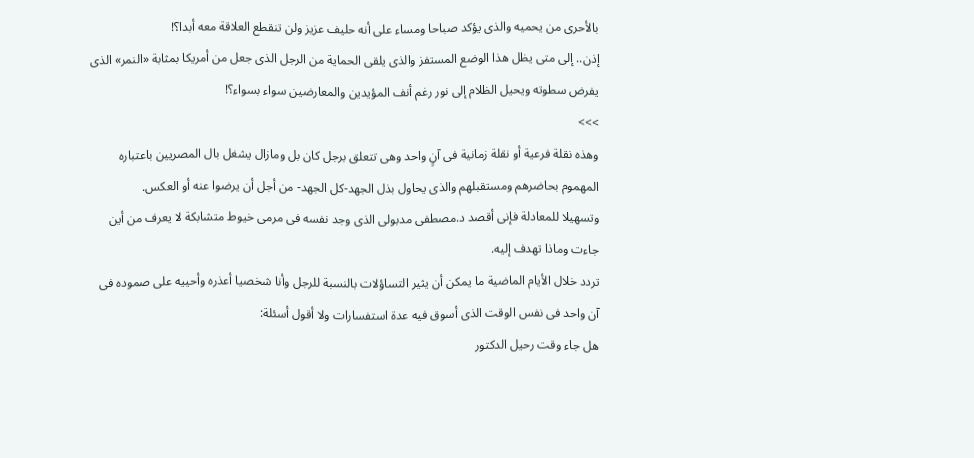بالأحرى من يحميه والذى يؤكد صباحا ومساء على أنه حليف عزيز ولن تنقطع العلاقة معه أبدا؟!
إذن.. إلى متى يظل هذا الوضع المستفز والذى يلقى الحماية من الرجل الذى جعل من أمريكا بمثابة «النمر» الذى يفرض سطوته ويحيل الظلام إلى نور رغم أنف المؤيدين والمعارضين سواء بسواء؟!
>>>
وهذه نقلة فرعية أو نقلة زمانية فى آنٍ واحد وهى تتعلق برجل كان بل ومازال يشغل بال المصريين باعتباره المهموم بحاضرهم ومستقبلهم والذى يحاول بذل الجهد-كل الجهد- من أجل أن يرضوا عنه أو العكس.
وتسهيلا للمعادلة فإنى أقصد د.مصطفى مدبولى الذى وجد نفسه فى مرمى خيوط متشابكة لا يعرف من أين جاءت وماذا تهدف إليه.
تردد خلال الأيام الماضية ما يمكن أن يثير التساؤلات بالنسبة للرجل وأنا شخصيا أعذره وأحييه على صموده فى آن واحد فى نفس الوقت الذى أسوق فيه عدة استفسارات ولا أقول أسئلة:
هل جاء وقت رحيل الدكتور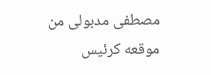مصطفى مدبولى من موقعه كرئيس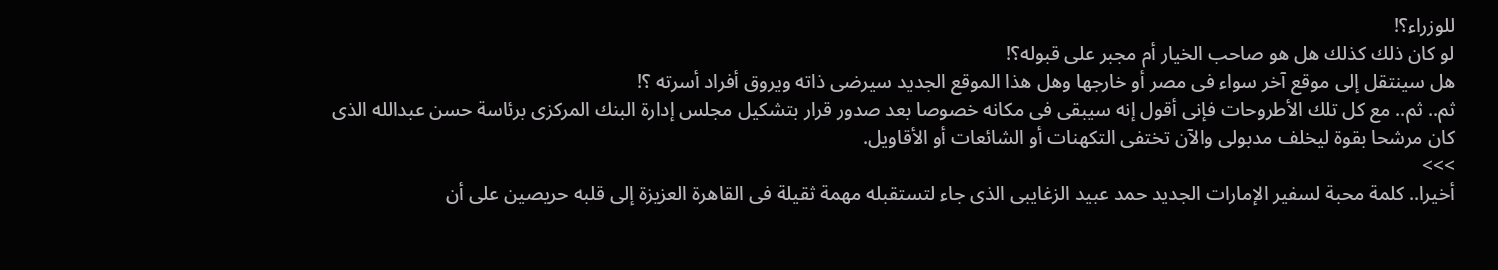للوزراء؟!
لو كان ذلك كذلك هل هو صاحب الخيار أم مجبر على قبوله؟!
هل سينتقل إلى موقع آخر سواء فى مصر أو خارجها وهل هذا الموقع الجديد سيرضى ذاته ويروق أفراد أسرته ؟!
ثم.. ثم.. مع كل تلك الأطروحات فإنى أقول إنه سيبقى فى مكانه خصوصا بعد صدور قرار بتشكيل مجلس إدارة البنك المركزى برئاسة حسن عبدالله الذى كان مرشحا بقوة ليخلف مدبولى والآن تختفى التكهنات أو الشائعات أو الأقاويل.
>>>
أخيرا.. كلمة محبة لسفير الإمارات الجديد حمد عبيد الزغايبى الذى جاء لتستقبله مهمة ثقيلة فى القاهرة العزيزة إلى قلبه حريصين على أن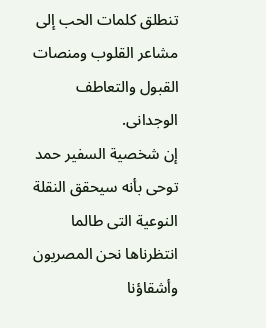تنطلق كلمات الحب إلى مشاعر القلوب ومنصات القبول والتعاطف الوجدانى.
إن شخصية السفير حمد توحى بأنه سيحقق النقلة النوعية التى طالما انتظرناها نحن المصريون وأشقاؤنا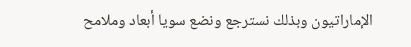الإماراتيون وبذلك نسترجع ونضع سويا أبعاد وملامح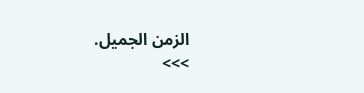الزمن الجميل.
>>>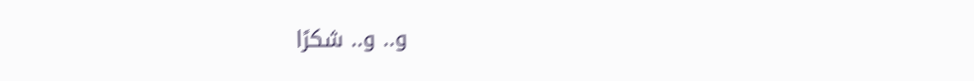و.. و.. شكرًا